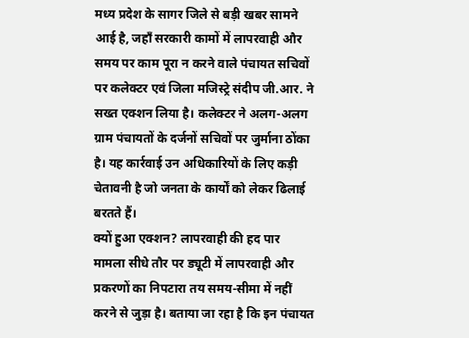मध्य प्रदेश के सागर जिले से बड़ी खबर सामने आई है, जहाँ सरकारी कामों में लापरवाही और समय पर काम पूरा न करने वाले पंचायत सचिवों पर कलेक्टर एवं जिला मजिस्ट्रे संदीप जी.आर. ने सख्त एक्शन लिया है। कलेक्टर ने अलग-अलग ग्राम पंचायतों के दर्जनों सचिवों पर जुर्माना ठोंका है। यह कार्रवाई उन अधिकारियों के लिए कड़ी चेतावनी है जो जनता के कार्यों को लेकर ढिलाई बरतते हैं।
क्यों हुआ एक्शन? लापरवाही की हद पार
मामला सीधे तौर पर ड्यूटी में लापरवाही और प्रकरणों का निपटारा तय समय-सीमा में नहीं करने से जुड़ा है। बताया जा रहा है कि इन पंचायत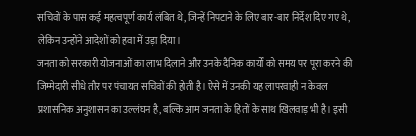सचिवों के पास कई महत्वपूर्ण कार्य लंबित थे, जिन्हें निपटाने के लिए बार-बार निर्देश दिए गए थे, लेकिन उन्होंने आदेशों को हवा में उड़ा दिया।
जनता को सरकारी योजनाओं का लाभ दिलाने और उनके दैनिक कार्यों को समय पर पूरा करने की जिम्मेदारी सीधे तौर पर पंचायत सचिवों की होती है। ऐसे में उनकी यह लापरवाही न केवल प्रशासनिक अनुशासन का उल्लंघन है, बल्कि आम जनता के हितों के साथ खिलवाड़ भी है। इसी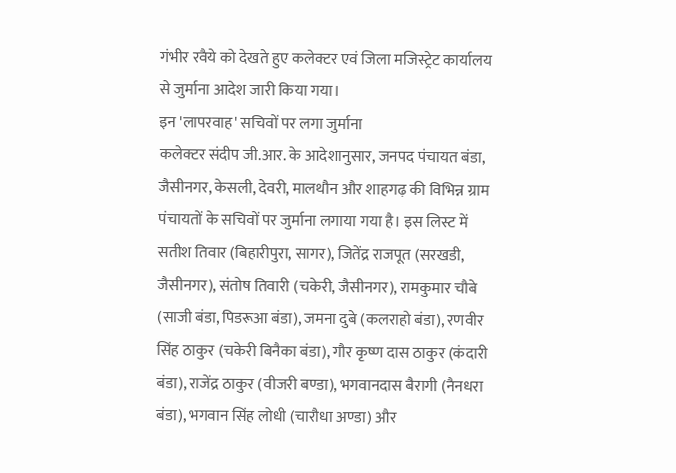गंभीर रवैये को देखते हुए कलेक्टर एवं जिला मजिस्ट्रेट कार्यालय से जुर्माना आदेश जारी किया गया।
इन 'लापरवाह' सचिवों पर लगा जुर्माना
कलेक्टर संदीप जी.आर. के आदेशानुसार, जनपद पंचायत बंडा, जैसीनगर, केसली, देवरी, मालथौन और शाहगढ़ की विभिन्न ग्राम पंचायतों के सचिवों पर जुर्माना लगाया गया है। इस लिस्ट में सतीश तिवार (बिहारीपुरा, सागर), जितेंद्र राजपूत (सरखडी, जैसीनगर), संतोष तिवारी (चकेरी, जैसीनगर), रामकुमार चौबे (साजी बंडा, पिडरूआ बंडा), जमना दुबे (कलराहो बंडा), रणवीर सिंह ठाकुर (चकेरी बिनैका बंडा), गौर कृष्ण दास ठाकुर (कंदारी बंडा), राजेंद्र ठाकुर (वीजरी बण्डा), भगवानदास बैरागी (नैनधरा बंडा), भगवान सिंह लोधी (चारौधा अण्डा) और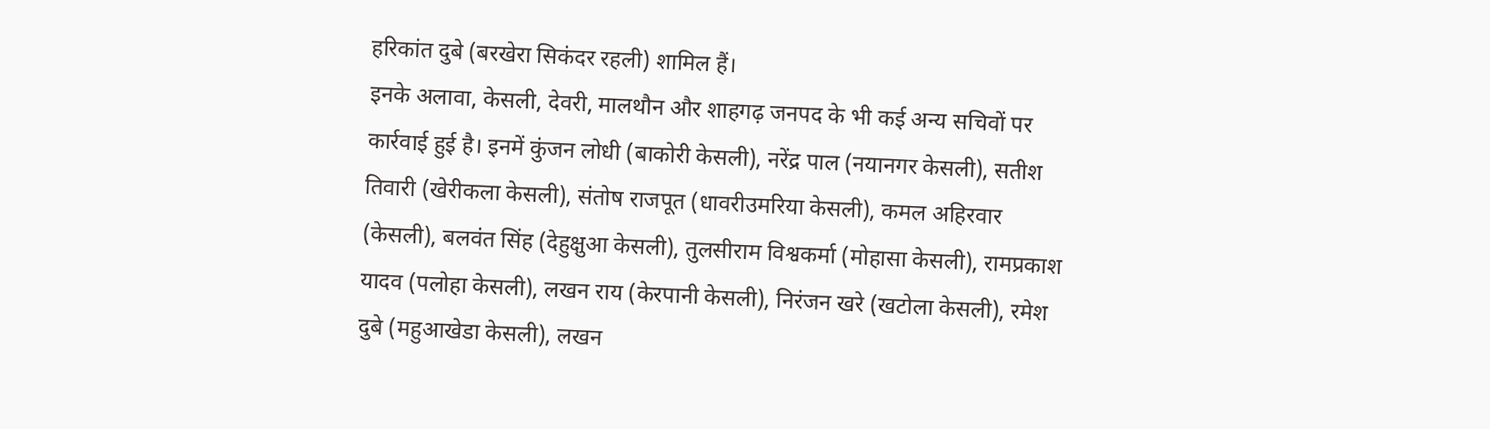हरिकांत दुबे (बरखेरा सिकंदर रहली) शामिल हैं।
इनके अलावा, केसली, देवरी, मालथौन और शाहगढ़ जनपद के भी कई अन्य सचिवों पर कार्रवाई हुई है। इनमें कुंजन लोधी (बाकोरी केसली), नरेंद्र पाल (नयानगर केसली), सतीश तिवारी (खेरीकला केसली), संतोष राजपूत (धावरीउमरिया केसली), कमल अहिरवार (केसली), बलवंत सिंह (देहुक्षुआ केसली), तुलसीराम विश्वकर्मा (मोहासा केसली), रामप्रकाश यादव (पलोहा केसली), लखन राय (केरपानी केसली), निरंजन खरे (खटोला केसली), रमेश दुबे (महुआखेडा केसली), लखन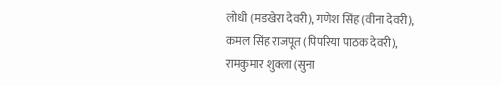लोधी (मडखेरा देवरी), गणेश सिंह (वीना देवरी), कमल सिंह राजपूत (पिपरिया पाठक देवरी), रामकुमार शुक्ला (सुना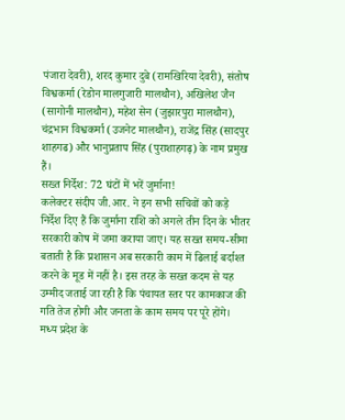पंजारा देवरी), शरद कुमार दुबे (रामखिरिया देवरी), संतोष विश्वकर्मा (रेडोन मालगुजारी मालथौन), अखिलेश जैन (सागोनी मालथौन), महेश सेन (जुझारपुरा मालथौन), चंद्रभान विश्वकर्मा (उजनेट मालथौन), राजेंद्र सिंह (सादपुर शाहगढ) और भानुप्रताप सिंह (पुराशाहगढ़) के नाम प्रमुख हैं।
सख्त निर्देश: 72 घंटों में भरें जुर्माना!
कलेक्टर संदीप जी.आर. ने इन सभी सचिवों को कड़े निर्देश दिए हैं कि जुर्माना राशि को अगले तीन दिन के भीतर सरकारी कोष में जमा कराया जाए। यह सख्त समय-सीमा बताती है कि प्रशासन अब सरकारी काम में ढिलाई बर्दाश्त करने के मूड में नहीं है। इस तरह के सख्त कदम से यह उम्मीद जताई जा रही है कि पंचायत स्तर पर कामकाज की गति तेज होगी और जनता के काम समय पर पूरे होंगे।
मध्य प्रदेश के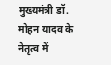मुख्यमंत्री डॉ. मोहन यादव के नेतृत्व में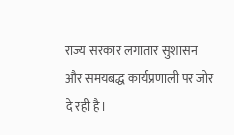राज्य सरकार लगातार सुशासन और समयबद्ध कार्यप्रणाली पर जोर दे रही है।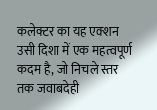कलेक्टर का यह एक्शन उसी दिशा में एक महत्वपूर्ण कदम है, जो निचले स्तर तक जवाबदेही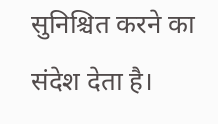सुनिश्चित करने का संदेश देता है।